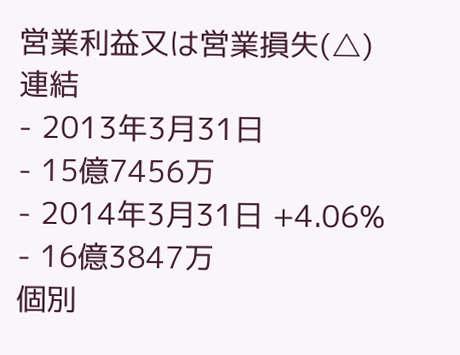営業利益又は営業損失(△)
連結
- 2013年3月31日
- 15億7456万
- 2014年3月31日 +4.06%
- 16億3847万
個別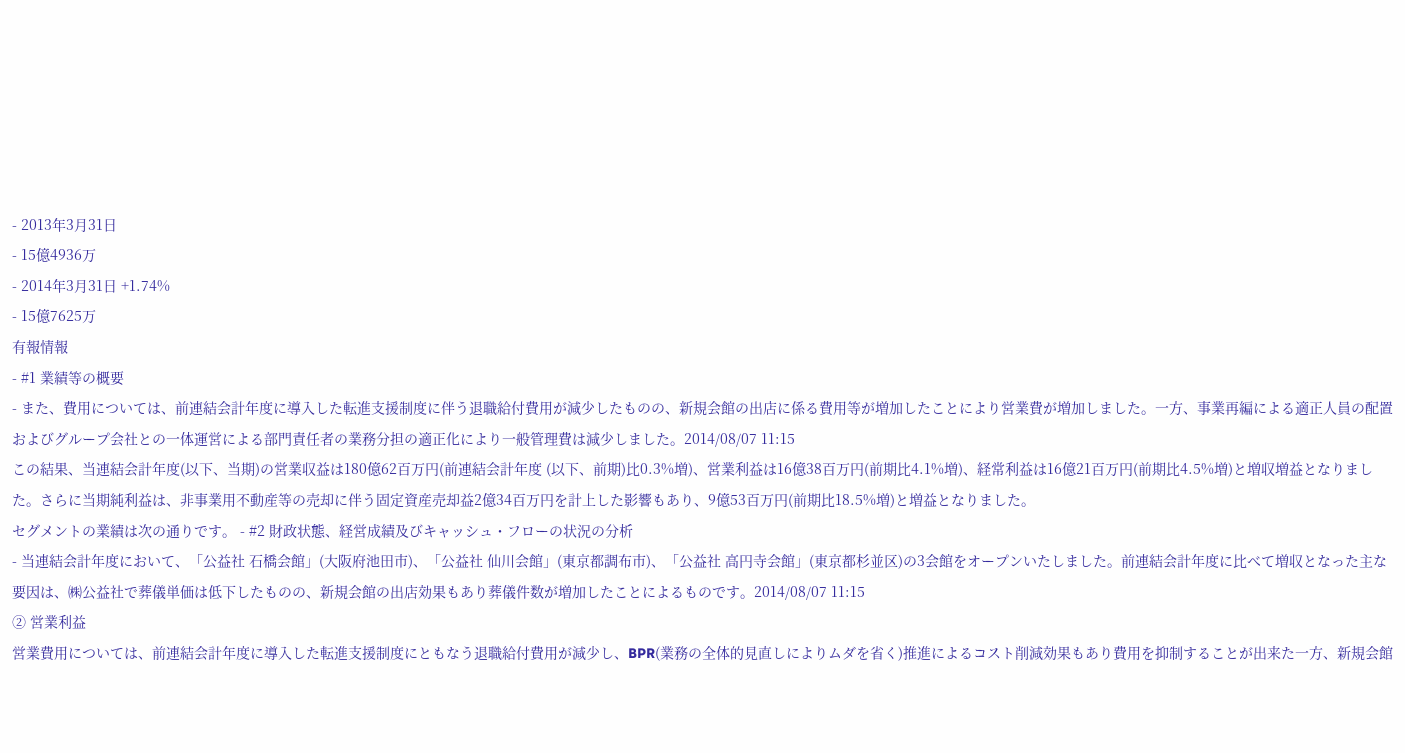- 2013年3月31日
- 15億4936万
- 2014年3月31日 +1.74%
- 15億7625万
有報情報
- #1 業績等の概要
- また、費用については、前連結会計年度に導入した転進支援制度に伴う退職給付費用が減少したものの、新規会館の出店に係る費用等が増加したことにより営業費が増加しました。一方、事業再編による適正人員の配置およびグループ会社との一体運営による部門責任者の業務分担の適正化により一般管理費は減少しました。2014/08/07 11:15
この結果、当連結会計年度(以下、当期)の営業収益は180億62百万円(前連結会計年度 (以下、前期)比0.3%増)、営業利益は16億38百万円(前期比4.1%増)、経常利益は16億21百万円(前期比4.5%増)と増収増益となりました。さらに当期純利益は、非事業用不動産等の売却に伴う固定資産売却益2億34百万円を計上した影響もあり、9億53百万円(前期比18.5%増)と増益となりました。
セグメントの業績は次の通りです。 - #2 財政状態、経営成績及びキャッシュ・フローの状況の分析
- 当連結会計年度において、「公益社 石橋会館」(大阪府池田市)、「公益社 仙川会館」(東京都調布市)、「公益社 高円寺会館」(東京都杉並区)の3会館をオープンいたしました。前連結会計年度に比べて増収となった主な要因は、㈱公益社で葬儀単価は低下したものの、新規会館の出店効果もあり葬儀件数が増加したことによるものです。2014/08/07 11:15
② 営業利益
営業費用については、前連結会計年度に導入した転進支援制度にともなう退職給付費用が減少し、BPR(業務の全体的見直しによりムダを省く)推進によるコスト削減効果もあり費用を抑制することが出来た一方、新規会館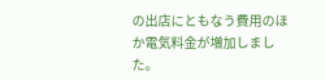の出店にともなう費用のほか電気料金が増加しました。